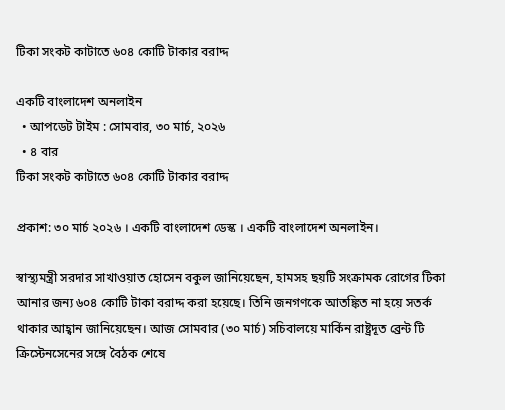টিকা সংকট কাটাতে ৬০৪ কোটি টাকার বরাদ্দ

একটি বাংলাদেশ অনলাইন
  • আপডেট টাইম : সোমবার, ৩০ মার্চ, ২০২৬
  • ৪ বার
টিকা সংকট কাটাতে ৬০৪ কোটি টাকার বরাদ্দ

প্রকাশ: ৩০ মার্চ ২০২৬ । একটি বাংলাদেশ ডেস্ক । একটি বাংলাদেশ অনলাইন।

স্বাস্থ্যমন্ত্রী সরদার সাখাওয়াত হোসেন বকুল জানিয়েছেন, হামসহ ছয়টি সংক্রামক রোগের টিকা আনার জন্য ৬০৪ কোটি টাকা বরাদ্দ করা হয়েছে। তিনি জনগণকে আতঙ্কিত না হয়ে সতর্ক থাকার আহ্বান জানিয়েছেন। আজ সোমবার (৩০ মার্চ) সচিবালয়ে মার্কিন রাষ্ট্রদূত ব্রেন্ট টি ক্রিস্টেনসেনের সঙ্গে বৈঠক শেষে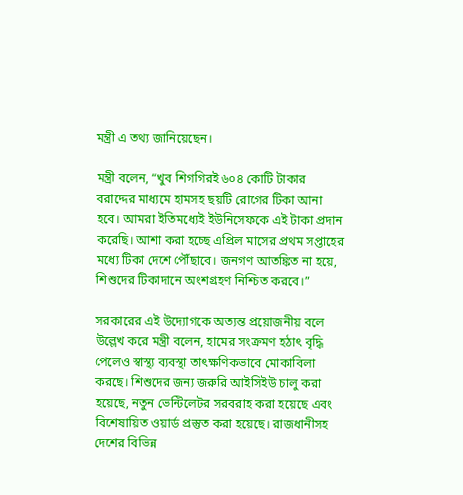মন্ত্রী এ তথ্য জানিয়েছেন।

মন্ত্রী বলেন, “খুব শিগগিরই ৬০৪ কোটি টাকার বরাদ্দের মাধ্যমে হামসহ ছয়টি রোগের টিকা আনা হবে। আমরা ইতিমধ্যেই ইউনিসেফকে এই টাকা প্রদান করেছি। আশা করা হচ্ছে এপ্রিল মাসের প্রথম সপ্তাহের মধ্যে টিকা দেশে পৌঁছাবে। জনগণ আতঙ্কিত না হয়ে, শিশুদের টিকাদানে অংশগ্রহণ নিশ্চিত করবে।”

সরকারের এই উদ্যোগকে অত্যন্ত প্রয়োজনীয় বলে উল্লেখ করে মন্ত্রী বলেন, হামের সংক্রমণ হঠাৎ বৃদ্ধি পেলেও স্বাস্থ্য ব্যবস্থা তাৎক্ষণিকভাবে মোকাবিলা করছে। শিশুদের জন্য জরুরি আইসিইউ চালু করা হয়েছে, নতুন ভেন্টিলেটর সরবরাহ করা হয়েছে এবং বিশেষায়িত ওয়ার্ড প্রস্তুত করা হয়েছে। রাজধানীসহ দেশের বিভিন্ন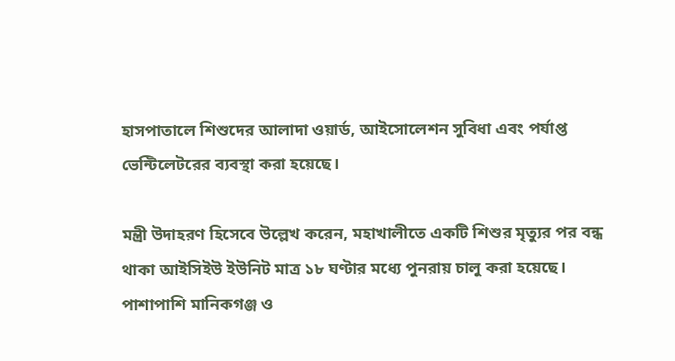হাসপাতালে শিশুদের আলাদা ওয়ার্ড, আইসোলেশন সুবিধা এবং পর্যাপ্ত ভেন্টিলেটরের ব্যবস্থা করা হয়েছে।

মন্ত্রী উদাহরণ হিসেবে উল্লেখ করেন, মহাখালীতে একটি শিশুর মৃত্যুর পর বন্ধ থাকা আইসিইউ ইউনিট মাত্র ১৮ ঘণ্টার মধ্যে পুনরায় চালু করা হয়েছে। পাশাপাশি মানিকগঞ্জ ও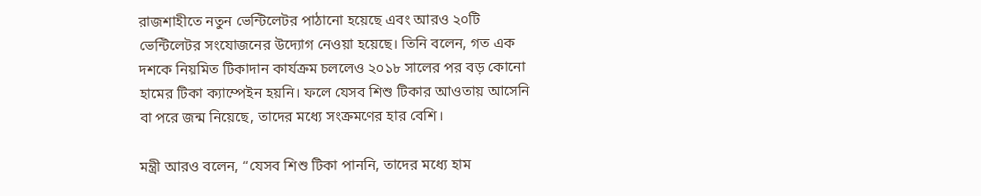রাজশাহীতে নতুন ভেন্টিলেটর পাঠানো হয়েছে এবং আরও ২০টি ভেন্টিলেটর সংযোজনের উদ্যোগ নেওয়া হয়েছে। তিনি বলেন, গত এক দশকে নিয়মিত টিকাদান কার্যক্রম চললেও ২০১৮ সালের পর বড় কোনো হামের টিকা ক্যাম্পেইন হয়নি। ফলে যেসব শিশু টিকার আওতায় আসেনি বা পরে জন্ম নিয়েছে, তাদের মধ্যে সংক্রমণের হার বেশি।

মন্ত্রী আরও বলেন, “যেসব শিশু টিকা পাননি, তাদের মধ্যে হাম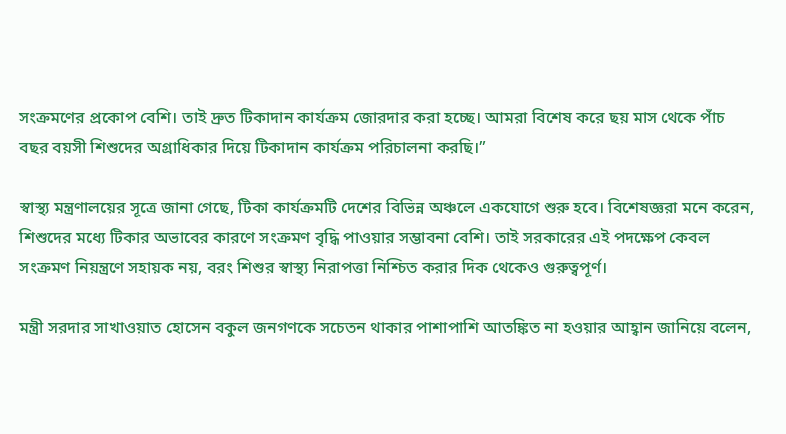সংক্রমণের প্রকোপ বেশি। তাই দ্রুত টিকাদান কার্যক্রম জোরদার করা হচ্ছে। আমরা বিশেষ করে ছয় মাস থেকে পাঁচ বছর বয়সী শিশুদের অগ্রাধিকার দিয়ে টিকাদান কার্যক্রম পরিচালনা করছি।”

স্বাস্থ্য মন্ত্রণালয়ের সূত্রে জানা গেছে, টিকা কার্যক্রমটি দেশের বিভিন্ন অঞ্চলে একযোগে শুরু হবে। বিশেষজ্ঞরা মনে করেন, শিশুদের মধ্যে টিকার অভাবের কারণে সংক্রমণ বৃদ্ধি পাওয়ার সম্ভাবনা বেশি। তাই সরকারের এই পদক্ষেপ কেবল সংক্রমণ নিয়ন্ত্রণে সহায়ক নয়, বরং শিশুর স্বাস্থ্য নিরাপত্তা নিশ্চিত করার দিক থেকেও গুরুত্বপূর্ণ।

মন্ত্রী সরদার সাখাওয়াত হোসেন বকুল জনগণকে সচেতন থাকার পাশাপাশি আতঙ্কিত না হওয়ার আহ্বান জানিয়ে বলেন,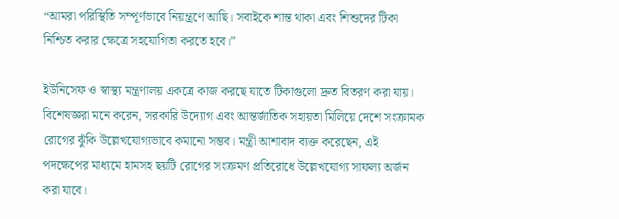“আমরা পরিস্থিতি সম্পূর্ণভাবে নিয়ন্ত্রণে আছি। সবাইকে শান্ত থাকা এবং শিশুদের টিকা নিশ্চিত করার ক্ষেত্রে সহযোগিতা করতে হবে।”

ইউনিসেফ ও স্বাস্থ্য মন্ত্রণালয় একত্রে কাজ করছে যাতে টিকাগুলো দ্রুত বিতরণ করা যায়। বিশেষজ্ঞরা মনে করেন, সরকারি উদ্যোগ এবং আন্তর্জাতিক সহায়তা মিলিয়ে দেশে সংক্রামক রোগের ঝুঁকি উল্লেখযোগ্যভাবে কমানো সম্ভব। মন্ত্রী আশাবাদ ব্যক্ত করেছেন, এই পদক্ষেপের মাধ্যমে হামসহ ছয়টি রোগের সংক্রমণ প্রতিরোধে উল্লেখযোগ্য সাফল্য অর্জন করা যাবে।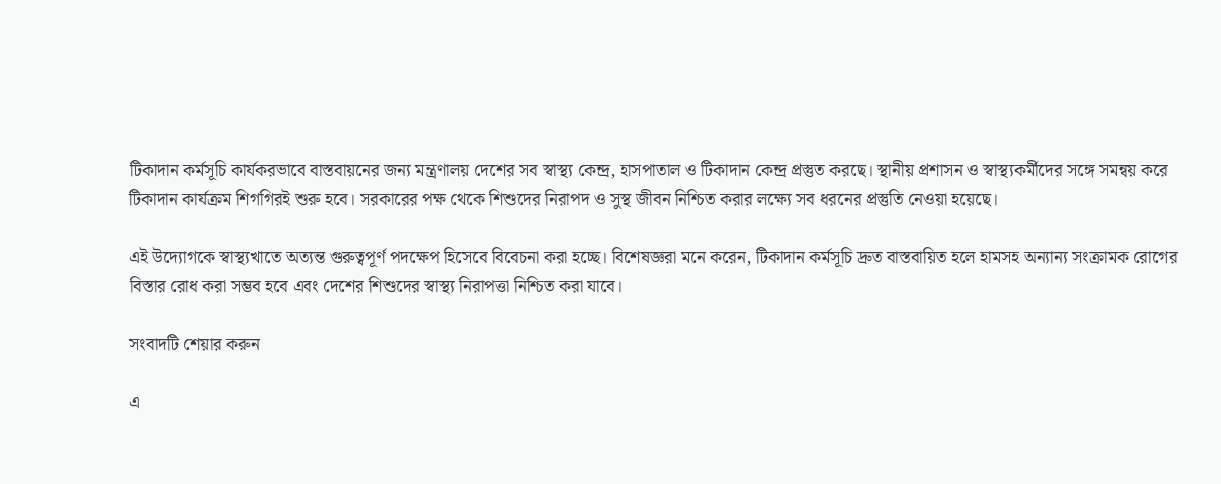টিকাদান কর্মসূচি কার্যকরভাবে বাস্তবায়নের জন্য মন্ত্রণালয় দেশের সব স্বাস্থ্য কেন্দ্র, হাসপাতাল ও টিকাদান কেন্দ্র প্রস্তুত করছে। স্থানীয় প্রশাসন ও স্বাস্থ্যকর্মীদের সঙ্গে সমন্বয় করে টিকাদান কার্যক্রম শিগগিরই শুরু হবে। সরকারের পক্ষ থেকে শিশুদের নিরাপদ ও সুস্থ জীবন নিশ্চিত করার লক্ষ্যে সব ধরনের প্রস্তুতি নেওয়া হয়েছে।

এই উদ্যোগকে স্বাস্থ্যখাতে অত্যন্ত গুরুত্বপূর্ণ পদক্ষেপ হিসেবে বিবেচনা করা হচ্ছে। বিশেষজ্ঞরা মনে করেন, টিকাদান কর্মসূচি দ্রুত বাস্তবায়িত হলে হামসহ অন্যান্য সংক্রামক রোগের বিস্তার রোধ করা সম্ভব হবে এবং দেশের শিশুদের স্বাস্থ্য নিরাপত্তা নিশ্চিত করা যাবে।

সংবাদটি শেয়ার করুন

এ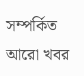সম্পর্কিত আরো খবর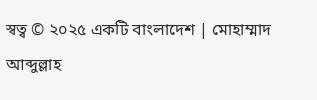স্বত্ব © ২০২৫ একটি বাংলাদেশ | মোহাম্মাদ আব্দুল্লাহ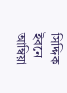সিদ্দিক ইবনে আম্বিয়া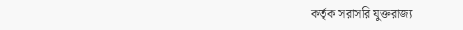কর্তৃক সরাসরি যুক্তরাজ্য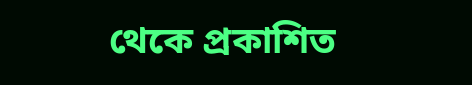থেকে প্রকাশিত